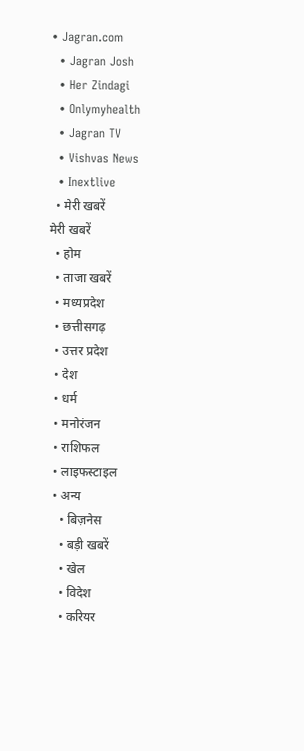• Jagran.com
  • Jagran Josh
  • Her Zindagi
  • Onlymyhealth
  • Jagran TV
  • Vishvas News
  • Inextlive
  • मेरी खबरें
मेरी खबरें
  • होम
  • ताजा खबरें
  • मध्यप्रदेश
  • छत्तीसगढ़
  • उत्तर प्रदेश
  • देश
  • धर्म
  • मनोरंजन
  • राशिफल
  • लाइफस्टाइल
  • अन्य
    • बिज़नेस
    • बड़ी खबरें
    • खेल
    • विदेश
    • करियर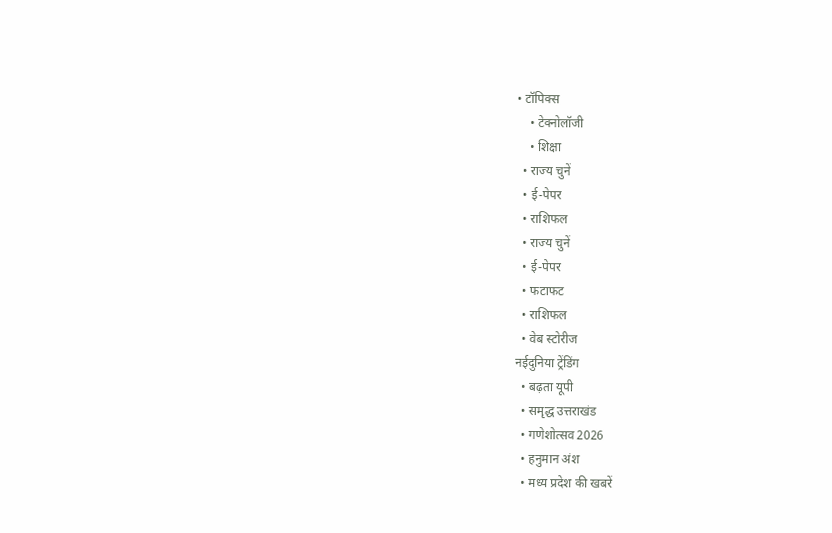• टॉपिक्स
    • टेक्नोलॉजी
    • शिक्षा
  • राज्य चुनें
  • ई-पेपर
  • राशिफल
  • राज्य चुनें
  • ई-पेपर
  • फटाफट
  • राशिफल
  • वेब स्टोरीज
नईदुनिया ट्रेंडिंग
  • बढ़ता यूपी
  • समृद्ध उत्तराखंड
  • गणेशोत्‍सव 2026
  • हनुमान अंश
  • मध्‍य प्रदेश की खबरें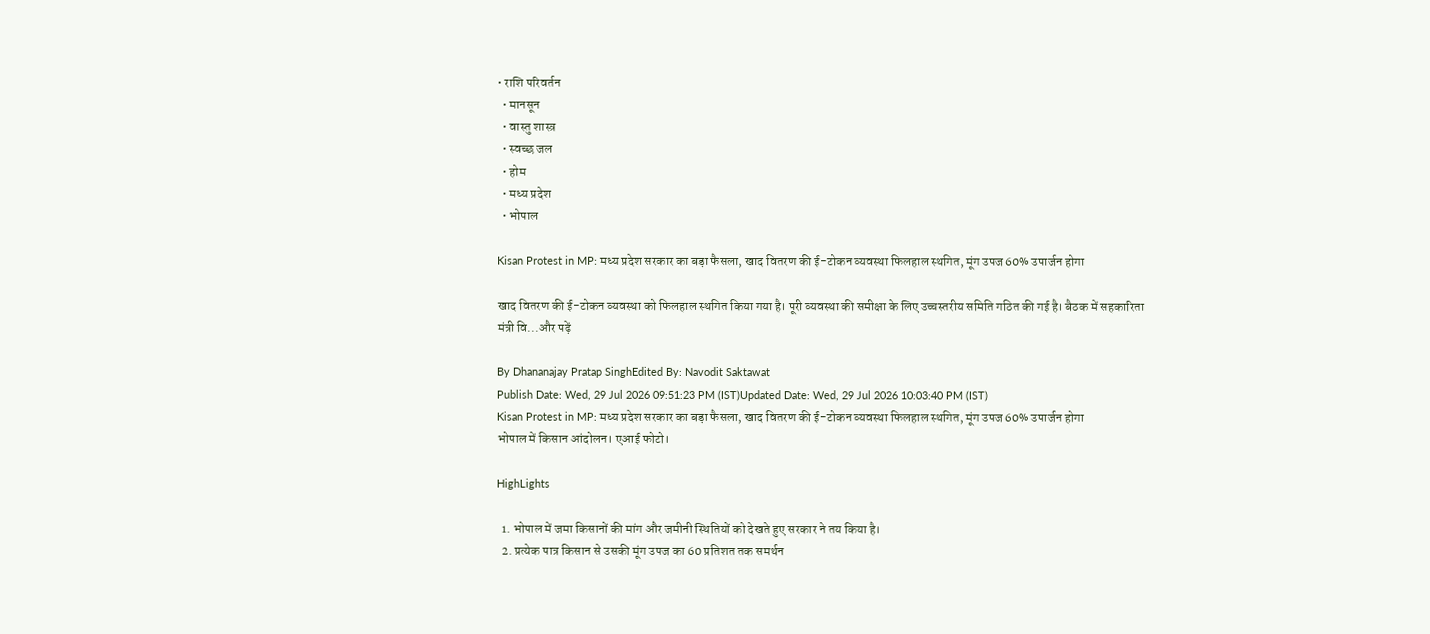• राशि परिवर्तन
  • मानसून
  • वास्‍तु शास्‍त्र
  • स्वच्छ जल
  • होम
  • मध्य प्रदेश
  • भोपाल

Kisan Protest in MP: मध्य प्रदेश सरकार का बड़ा फैसला, खाद वितरण की ई-टोकन व्यवस्था फिलहाल स्थगित, मूंग उपज 60% उपार्जन होगा

खाद वितरण की ई-टोकन व्यवस्था को फिलहाल स्थगित किया गया है। पूरी व्यवस्था की समीक्षा के लिए उच्चस्तरीय समिति गठित की गई है। बैठक में सहकारिता मंत्री वि...और पढ़ें

By Dhananajay Pratap SinghEdited By: Navodit Saktawat
Publish Date: Wed, 29 Jul 2026 09:51:23 PM (IST)Updated Date: Wed, 29 Jul 2026 10:03:40 PM (IST)
Kisan Protest in MP: मध्य प्रदेश सरकार का बड़ा फैसला, खाद वितरण की ई-टोकन व्यवस्था फिलहाल स्थगित, मूंग उपज 60% उपार्जन होगा
भोपाल में किसान आंदोलन। एआई फोटो।

HighLights

  1. भोपाल में जमा किसानों की मांग और जमीनी स्थितियों को देखते हुए सरकार ने तय किया है।
  2. प्रत्येक पात्र किसान से उसकी मूंग उपज का 60 प्रतिशत तक समर्थन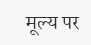मूल्य पर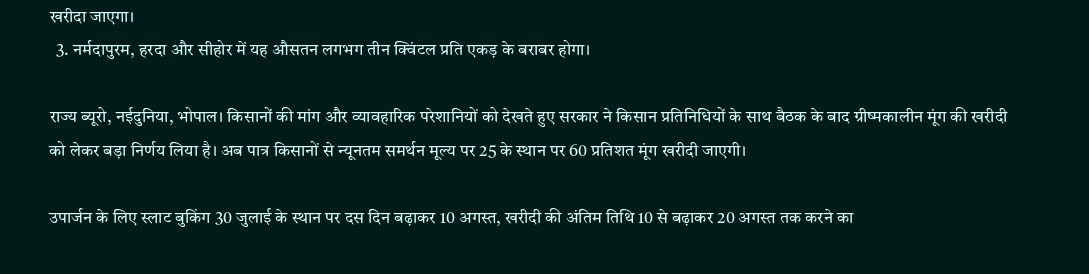खरीदा जाएगा।
  3. नर्मदापुरम, हरदा और सीहोर में यह औसतन लगभग तीन क्विंटल प्रति एकड़ के बराबर होगा।

राज्य ब्यूरो, नईदुनिया, भोपाल। किसानों की मांग और व्यावहारिक परेशानियों को देखते हुए सरकार ने किसान प्रतिनिधियों के साथ बैठक के बाद ग्रीष्मकालीन मूंग की खरीदी को लेकर बड़ा निर्णय लिया है। अब पात्र किसानों से न्यूनतम समर्थन मूल्य पर 25 के स्थान पर 60 प्रतिशत मूंग खरीदी जाएगी।

उपार्जन के लिए स्लाट बुकिंग 30 जुलाई के स्थान पर दस दिन बढ़ाकर 10 अगस्त, खरीदी की अंतिम तिथि 10 से बढ़ाकर 20 अगस्त तक करने का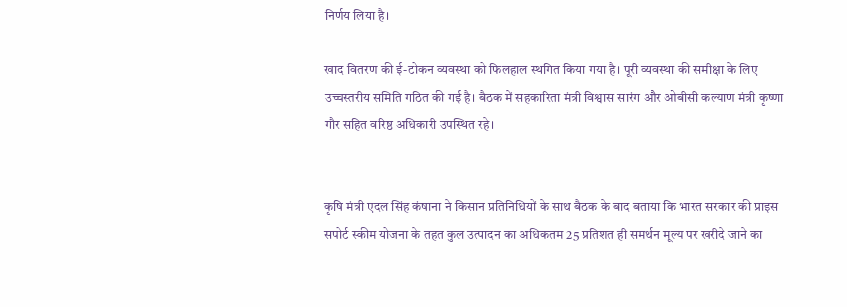निर्णय लिया है।

खाद वितरण की ई-टोकन व्यवस्था को फिलहाल स्थगित किया गया है। पूरी व्यवस्था की समीक्षा के लिए उच्चस्तरीय समिति गठित की गई है। बैठक में सहकारिता मंत्री विश्वास सारंग और ओबीसी कल्याण मंत्री कृष्णा गौर सहित वरिष्ठ अधिकारी उपस्थित रहे।


कृषि मंत्री एदल सिंह कंषाना ने किसान प्रतिनिधियों के साथ बैठक के बाद बताया कि भारत सरकार की प्राइस सपोर्ट स्कीम योजना के तहत कुल उत्पादन का अधिकतम 25 प्रतिशत ही समर्थन मूल्य पर खरीदे जाने का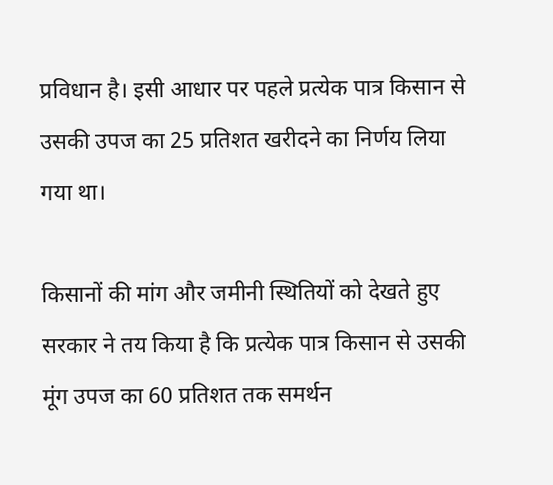प्रविधान है। इसी आधार पर पहले प्रत्येक पात्र किसान से उसकी उपज का 25 प्रतिशत खरीदने का निर्णय लिया गया था।

किसानों की मांग और जमीनी स्थितियों को देखते हुए सरकार ने तय किया है कि प्रत्येक पात्र किसान से उसकी मूंग उपज का 60 प्रतिशत तक समर्थन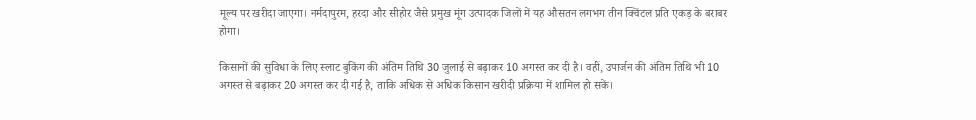मूल्य पर खरीदा जाएगा। नर्मदापुरम, हरदा और सीहोर जैसे प्रमुख मूंग उत्पादक जिलों में यह औसतन लगभग तीन क्विंटल प्रति एकड़ के बराबर होगा।

किसानों की सुविधा के लिए स्लाट बुकिंग की अंतिम तिथि 30 जुलाई से बढ़ाकर 10 अगस्त कर दी है। वहीं, उपार्जन की अंतिम तिथि भी 10 अगस्त से बढ़ाकर 20 अगस्त कर दी गई है, ताकि अधिक से अधिक किसान खरीदी प्रक्रिया में शामिल हो सकें।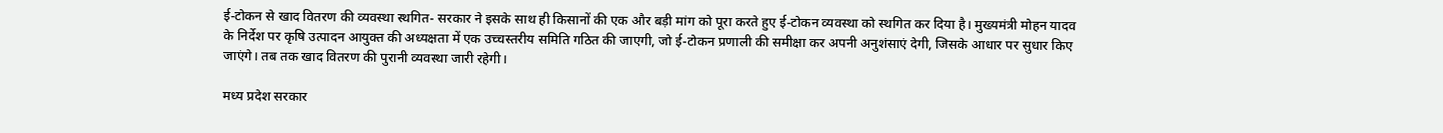ई-टोकन से खाद वितरण की व्यवस्था स्थगित- सरकार ने इसके साथ ही किसानों की एक और बड़ी मांग को पूरा करते हुए ई-टोकन व्यवस्था को स्थगित कर दिया है। मुख्यमंत्री मोहन यादव के निर्देश पर कृषि उत्पादन आयुक्त की अध्यक्षता में एक उच्चस्तरीय समिति गठित की जाएगी, जो ई-टोकन प्रणाली की समीक्षा कर अपनी अनुशंसाएं देगी, जिसके आधार पर सुधार किए जाएंगे। तब तक खाद वितरण की पुरानी व्यवस्था जारी रहेगी।

मध्य प्रदेश सरकार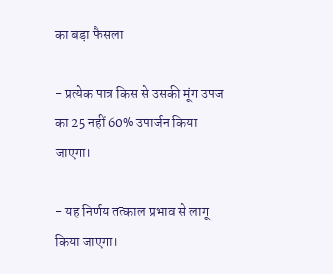का बड़ा फैसला

- प्रत्येक पात्र किस से उसकी मूंग उपज का 25 नहीं 60% उपार्जन किया जाएगा।

- यह निर्णय तत्काल प्रभाव से लागू किया जाएगा।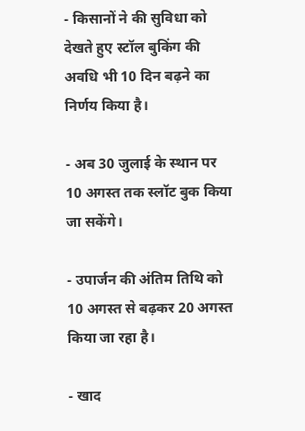- किसानों ने की सुविधा को देखते हुए स्टॉल बुकिंग की अवधि भी 10 दिन बढ़ने का निर्णय किया है।

- अब 30 जुलाई के स्थान पर 10 अगस्त तक स्लॉट बुक किया जा सकेंगे।

- उपार्जन की अंतिम तिथि को 10 अगस्त से बढ़कर 20 अगस्त किया जा रहा है।

- खाद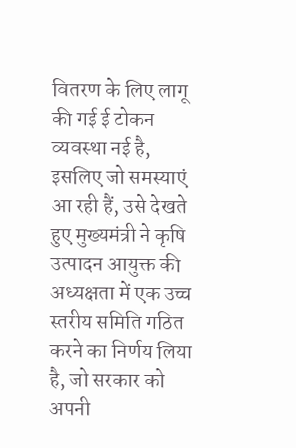वितरण के लिए लागू की गई ई टोकन व्यवस्था नई है, इसलिए जो समस्याएं आ रही हैं, उसे देखते हुए मुख्यमंत्री ने कृषि उत्पादन आयुक्त की अध्यक्षता में एक उच्च स्तरीय समिति गठित करने का निर्णय लिया है, जो सरकार को अपनी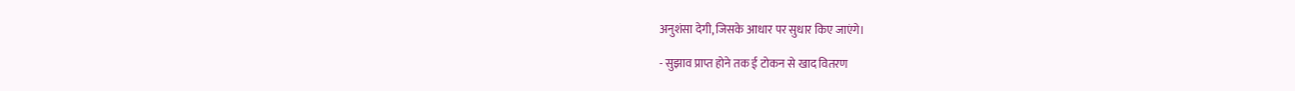अनुशंसा देगी, जिसके आधार पर सुधार किए जाएंगे।

- सुझाव प्राप्त होने तक ई टोकन से खाद वितरण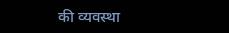की व्यवस्था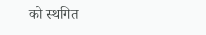को स्थगित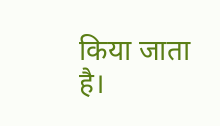किया जाता है।